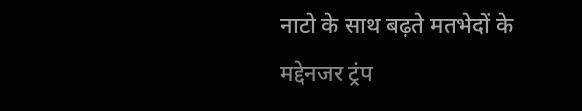नाटो के साथ बढ़ते मतभेदों के मद्देनजर ट्रंप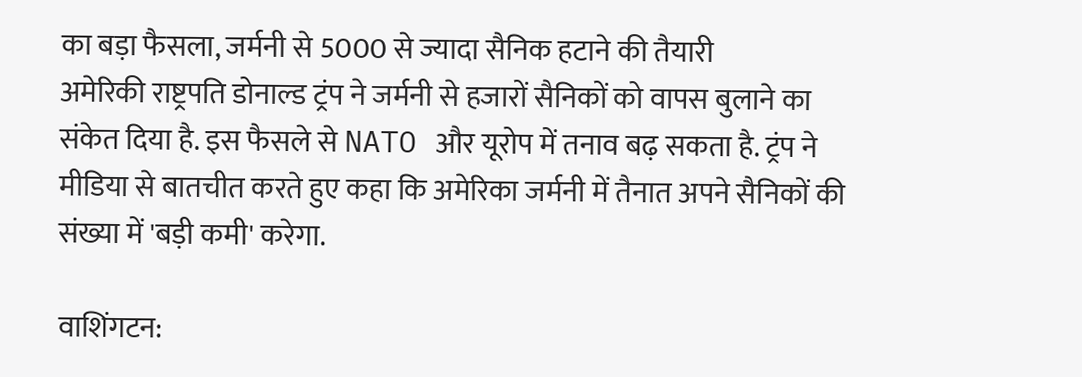का बड़ा फैसला, जर्मनी से 5000 से ज्यादा सैनिक हटाने की तैयारी
अमेरिकी राष्ट्रपति डोनाल्ड ट्रंप ने जर्मनी से हजारों सैनिकों को वापस बुलाने का संकेत दिया है. इस फैसले से NATO और यूरोप में तनाव बढ़ सकता है. ट्रंप ने मीडिया से बातचीत करते हुए कहा कि अमेरिका जर्मनी में तैनात अपने सैनिकों की संख्या में 'बड़ी कमी' करेगा.

वाशिंगटन: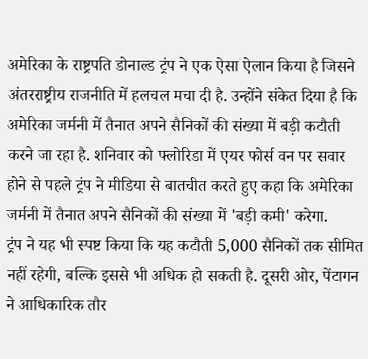अमेरिका के राष्ट्रपति डोनाल्ड ट्रंप ने एक ऐसा ऐलान किया है जिसने अंतरराष्ट्रीय राजनीति में हलचल मचा दी है. उन्होंने संकेत दिया है कि अमेरिका जर्मनी में तैनात अपने सैनिकों की संख्या में बड़ी कटौती करने जा रहा है. शनिवार को फ्लोरिडा में एयर फोर्स वन पर सवार होने से पहले ट्रंप ने मीडिया से बातचीत करते हुए कहा कि अमेरिका जर्मनी में तैनात अपने सैनिकों की संख्या में 'बड़ी कमी' करेगा.
ट्रंप ने यह भी स्पष्ट किया कि यह कटौती 5,000 सैनिकों तक सीमित नहीं रहेगी, बल्कि इससे भी अधिक हो सकती है. दूसरी ओर, पेंटागन ने आधिकारिक तौर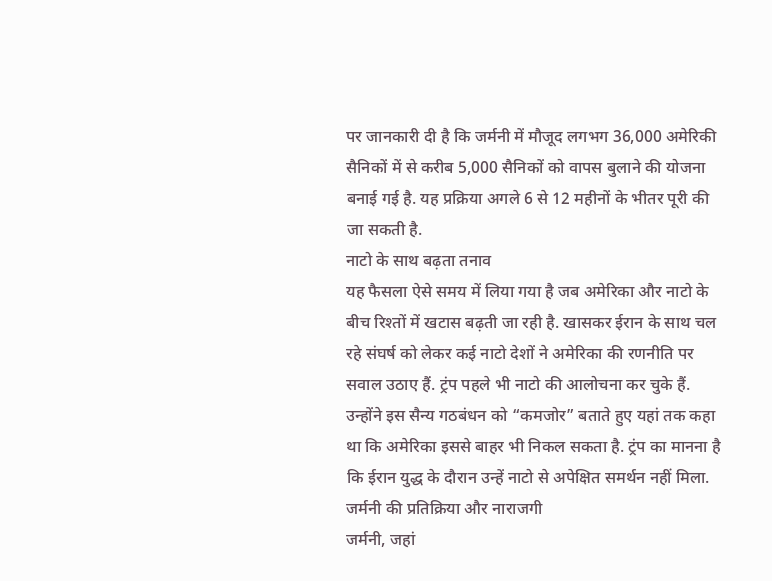पर जानकारी दी है कि जर्मनी में मौजूद लगभग 36,000 अमेरिकी सैनिकों में से करीब 5,000 सैनिकों को वापस बुलाने की योजना बनाई गई है. यह प्रक्रिया अगले 6 से 12 महीनों के भीतर पूरी की जा सकती है.
नाटो के साथ बढ़ता तनाव
यह फैसला ऐसे समय में लिया गया है जब अमेरिका और नाटो के बीच रिश्तों में खटास बढ़ती जा रही है. खासकर ईरान के साथ चल रहे संघर्ष को लेकर कई नाटो देशों ने अमेरिका की रणनीति पर सवाल उठाए हैं. ट्रंप पहले भी नाटो की आलोचना कर चुके हैं. उन्होंने इस सैन्य गठबंधन को “कमजोर” बताते हुए यहां तक कहा था कि अमेरिका इससे बाहर भी निकल सकता है. ट्रंप का मानना है कि ईरान युद्ध के दौरान उन्हें नाटो से अपेक्षित समर्थन नहीं मिला.
जर्मनी की प्रतिक्रिया और नाराजगी
जर्मनी, जहां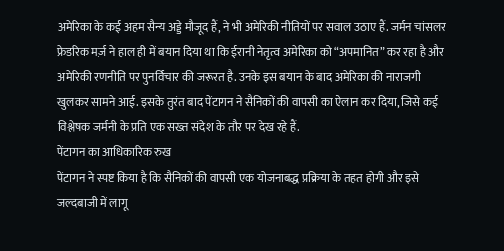अमेरिका के कई अहम सैन्य अड्डे मौजूद हैं, ने भी अमेरिकी नीतियों पर सवाल उठाए हैं. जर्मन चांसलर फ्रेडरिक मर्ज़ ने हाल ही में बयान दिया था कि ईरानी नेतृत्व अमेरिका को “अपमानित” कर रहा है और अमेरिकी रणनीति पर पुनर्विचार की जरूरत है. उनके इस बयान के बाद अमेरिका की नाराजगी खुलकर सामने आई. इसके तुरंत बाद पेंटागन ने सैनिकों की वापसी का ऐलान कर दिया, जिसे कई विश्लेषक जर्मनी के प्रति एक सख्त संदेश के तौर पर देख रहे हैं.
पेंटागन का आधिकारिक रुख
पेंटागन ने स्पष्ट किया है कि सैनिकों की वापसी एक योजनाबद्ध प्रक्रिया के तहत होगी और इसे जल्दबाजी में लागू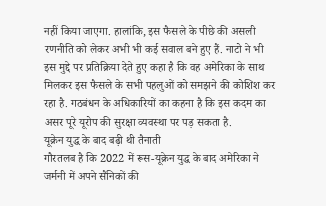नहीं किया जाएगा. हालांकि, इस फैसले के पीछे की असली रणनीति को लेकर अभी भी कई सवाल बने हुए हैं. नाटो ने भी इस मुद्दे पर प्रतिक्रिया देते हुए कहा है कि वह अमेरिका के साथ मिलकर इस फैसले के सभी पहलुओं को समझने की कोशिश कर रहा है. गठबंधन के अधिकारियों का कहना है कि इस कदम का असर पूरे यूरोप की सुरक्षा व्यवस्था पर पड़ सकता है.
यूक्रेन युद्ध के बाद बढ़ी थी तैनाती
गौरतलब है कि 2022 में रूस-यूक्रेन युद्ध के बाद अमेरिका ने जर्मनी में अपने सैनिकों की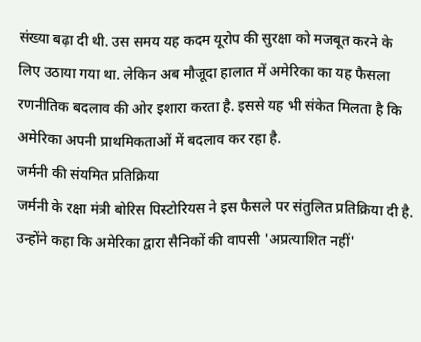संख्या बढ़ा दी थी. उस समय यह कदम यूरोप की सुरक्षा को मजबूत करने के लिए उठाया गया था. लेकिन अब मौजूदा हालात में अमेरिका का यह फैसला रणनीतिक बदलाव की ओर इशारा करता है. इससे यह भी संकेत मिलता है कि अमेरिका अपनी प्राथमिकताओं में बदलाव कर रहा है.
जर्मनी की संयमित प्रतिक्रिया
जर्मनी के रक्षा मंत्री बोरिस पिस्टोरियस ने इस फैसले पर संतुलित प्रतिक्रिया दी है. उन्होंने कहा कि अमेरिका द्वारा सैनिकों की वापसी 'अप्रत्याशित नहीं'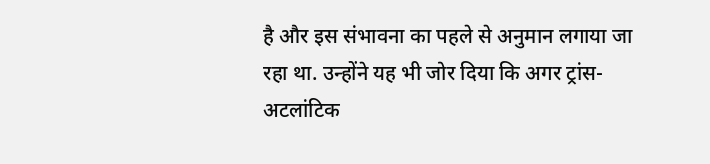है और इस संभावना का पहले से अनुमान लगाया जा रहा था. उन्होंने यह भी जोर दिया कि अगर ट्रांस-अटलांटिक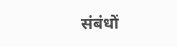संबंधों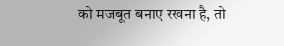को मजबूत बनाए रखना है, तो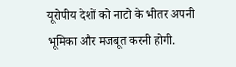यूरोपीय देशों को नाटो के भीतर अपनी भूमिका और मजबूत करनी होगी.